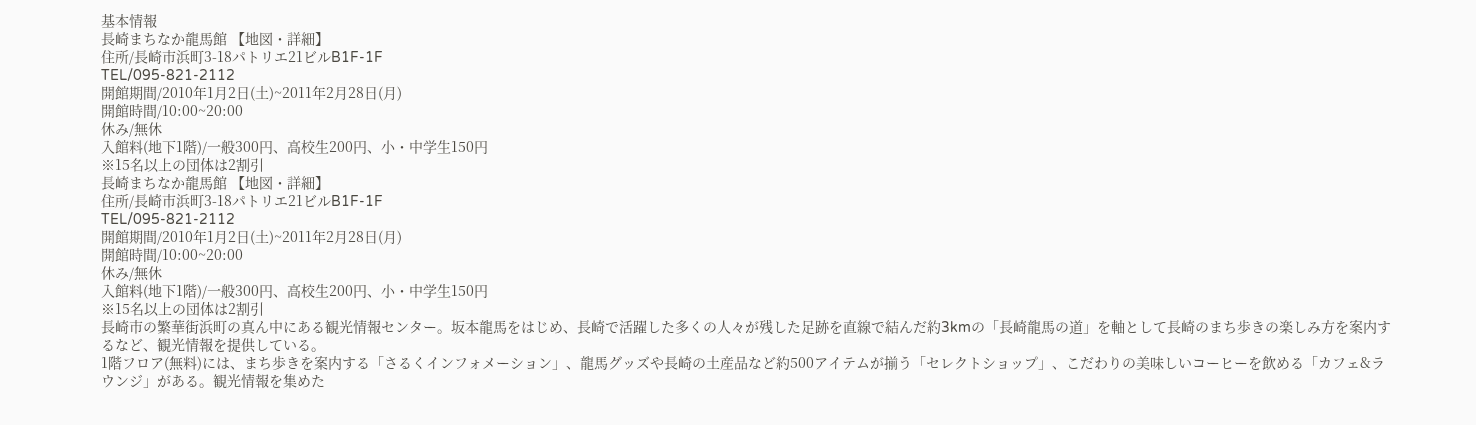基本情報
長崎まちなか龍馬館 【地図・詳細】
住所/長崎市浜町3-18パトリエ21ビルB1F-1F
TEL/095-821-2112
開館期間/2010年1月2日(土)~2011年2月28日(月)
開館時間/10:00~20:00
休み/無休
入館料(地下1階)/一般300円、高校生200円、小・中学生150円
※15名以上の団体は2割引
長崎まちなか龍馬館 【地図・詳細】
住所/長崎市浜町3-18パトリエ21ビルB1F-1F
TEL/095-821-2112
開館期間/2010年1月2日(土)~2011年2月28日(月)
開館時間/10:00~20:00
休み/無休
入館料(地下1階)/一般300円、高校生200円、小・中学生150円
※15名以上の団体は2割引
長崎市の繁華街浜町の真ん中にある観光情報センター。坂本龍馬をはじめ、長崎で活躍した多くの人々が残した足跡を直線で結んだ約3kmの「長崎龍馬の道」を軸として長崎のまち歩きの楽しみ方を案内するなど、観光情報を提供している。
1階フロア(無料)には、まち歩きを案内する「さるくインフォメーション」、龍馬グッズや長崎の土産品など約500アイテムが揃う「セレクトショップ」、こだわりの美味しいコーヒーを飲める「カフェ&ラウンジ」がある。観光情報を集めた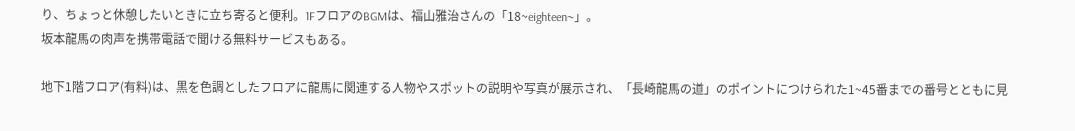り、ちょっと休憩したいときに立ち寄ると便利。1FフロアのBGMは、福山雅治さんの「18~eighteen~」。
坂本龍馬の肉声を携帯電話で聞ける無料サービスもある。

地下1階フロア(有料)は、黒を色調としたフロアに龍馬に関連する人物やスポットの説明や写真が展示され、「長崎龍馬の道」のポイントにつけられた1~45番までの番号とともに見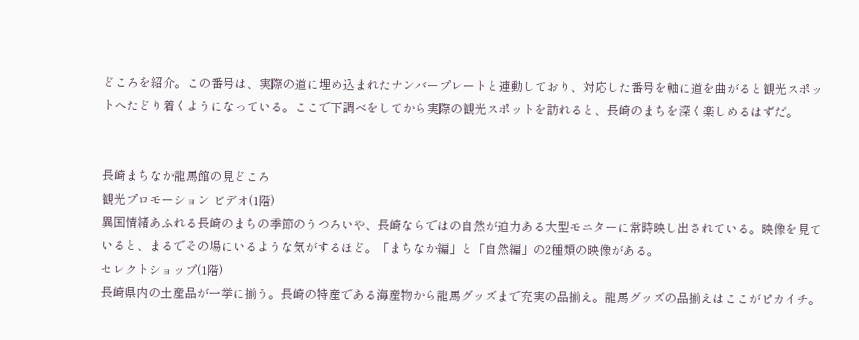どころを紹介。この番号は、実際の道に埋め込まれたナンバープレートと連動しており、対応した番号を軸に道を曲がると観光スポットへたどり着くようになっている。ここで下調べをしてから実際の観光スポットを訪れると、長崎のまちを深く楽しめるはずだ。


長崎まちなか龍馬館の見どころ
観光プロモーション ビデオ(1階)
異国情緒あふれる長崎のまちの季節のうつろいや、長崎ならではの自然が迫力ある大型モニターに常時映し出されている。映像を見ていると、まるでその場にいるような気がするほど。「まちなか編」と「自然編」の2種類の映像がある。
セレクトショップ(1階)
長崎県内の土産品が一挙に揃う。長崎の特産である海産物から龍馬グッズまで充実の品揃え。龍馬グッズの品揃えはここがピカイチ。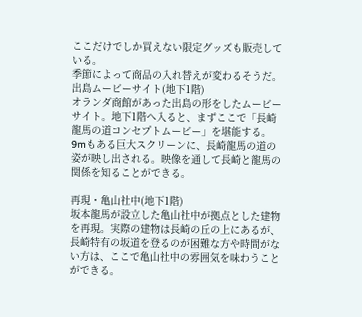ここだけでしか買えない限定グッズも販売している。
季節によって商品の入れ替えが変わるそうだ。
出島ムービーサイト(地下1階)
オランダ商館があった出島の形をしたムービーサイト。地下1階へ入ると、まずここで「長崎龍馬の道コンセプトムービー」を堪能する。9mもある巨大スクリーンに、長崎龍馬の道の姿が映し出される。映像を通して長崎と龍馬の関係を知ることができる。

再現・亀山社中(地下1階)
坂本龍馬が設立した亀山社中が拠点とした建物を再現。実際の建物は長崎の丘の上にあるが、長崎特有の坂道を登るのが困難な方や時間がない方は、ここで亀山社中の雰囲気を味わうことができる。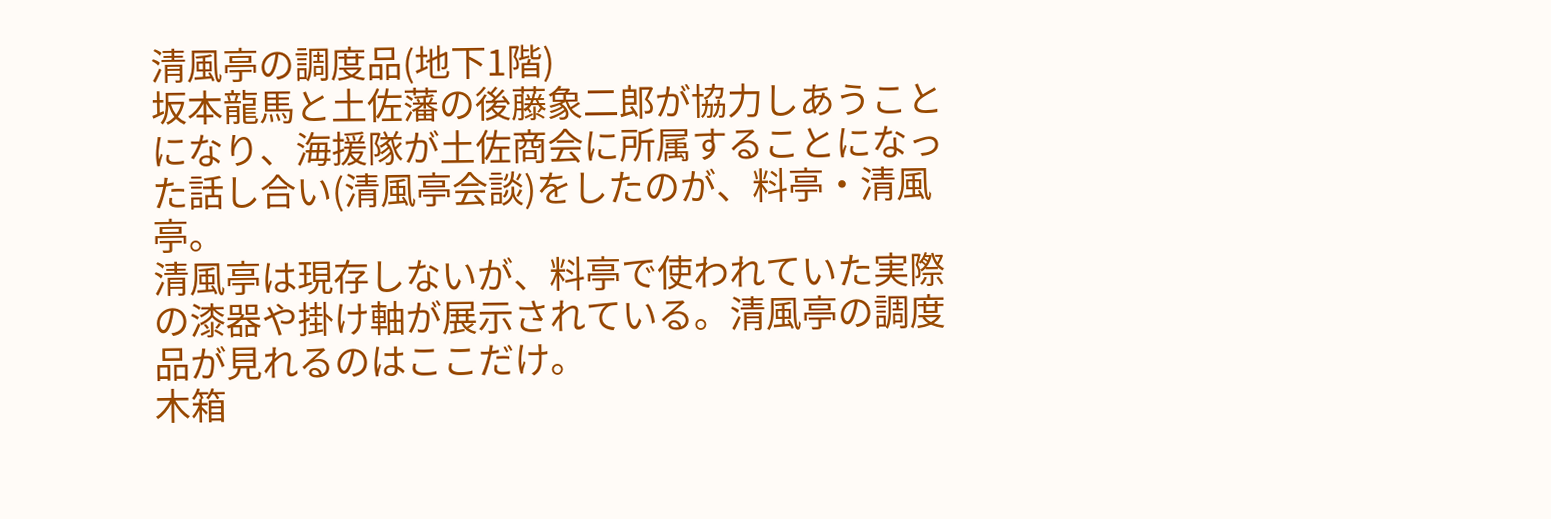清風亭の調度品(地下1階)
坂本龍馬と土佐藩の後藤象二郎が協力しあうことになり、海援隊が土佐商会に所属することになった話し合い(清風亭会談)をしたのが、料亭・清風亭。
清風亭は現存しないが、料亭で使われていた実際の漆器や掛け軸が展示されている。清風亭の調度品が見れるのはここだけ。
木箱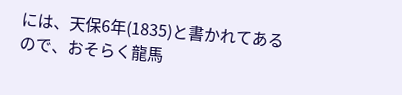には、天保6年(1835)と書かれてあるので、おそらく龍馬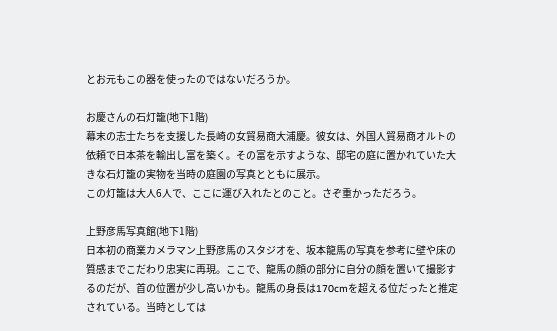とお元もこの器を使ったのではないだろうか。

お慶さんの石灯籠(地下1階)
幕末の志士たちを支援した長崎の女貿易商大浦慶。彼女は、外国人貿易商オルトの依頼で日本茶を輸出し富を築く。その富を示すような、邸宅の庭に置かれていた大きな石灯籠の実物を当時の庭園の写真とともに展示。
この灯籠は大人6人で、ここに運び入れたとのこと。さぞ重かっただろう。

上野彦馬写真館(地下1階)
日本初の商業カメラマン上野彦馬のスタジオを、坂本龍馬の写真を参考に壁や床の質感までこだわり忠実に再現。ここで、龍馬の顔の部分に自分の顔を置いて撮影するのだが、首の位置が少し高いかも。龍馬の身長は170cmを超える位だったと推定されている。当時としては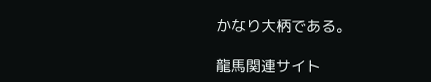かなり大柄である。

龍馬関連サイト